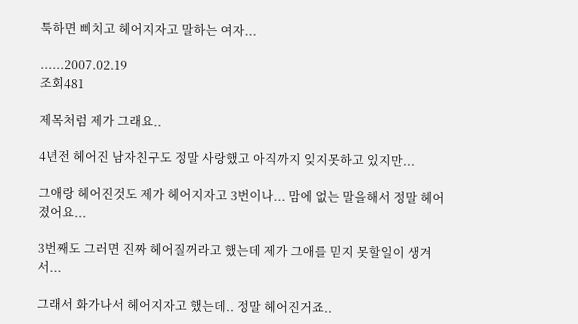툭하면 삐치고 헤어지자고 말하는 여자...

......2007.02.19
조회481

제목처럼 제가 그래요..

4년전 헤어진 남자친구도 정말 사랑했고 아직까지 잊지못하고 있지만...

그애랑 헤어진것도 제가 헤어지자고 3번이나... 맘에 없는 말을해서 정말 헤어졌어요...

3번째도 그러면 진짜 헤어질꺼라고 했는데 제가 그애를 믿지 못할일이 생겨서...

그래서 화가나서 헤어지자고 했는데.. 정말 헤어진거죠..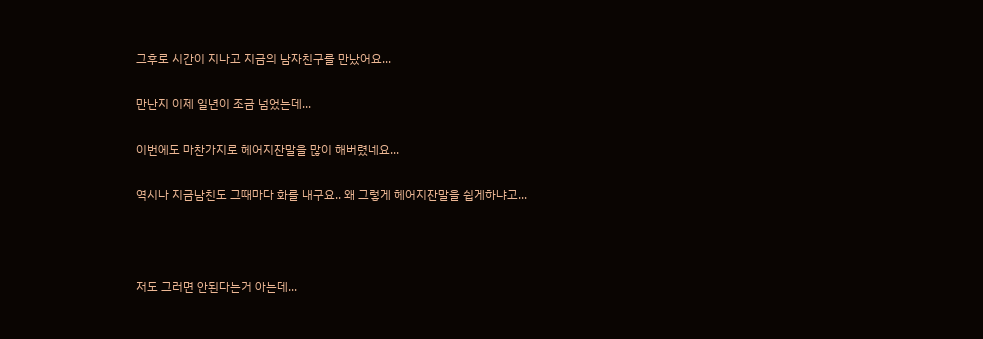그후로 시간이 지나고 지금의 남자친구를 만났어요...

만난지 이제 일년이 조금 넘었는데...

이번에도 마찬가지로 헤어지잔말을 많이 해버렸네요...

역시나 지금남친도 그때마다 화를 내구요.. 왜 그렇게 헤어지잔말을 쉽게하냐고...



저도 그러면 안된다는거 아는데...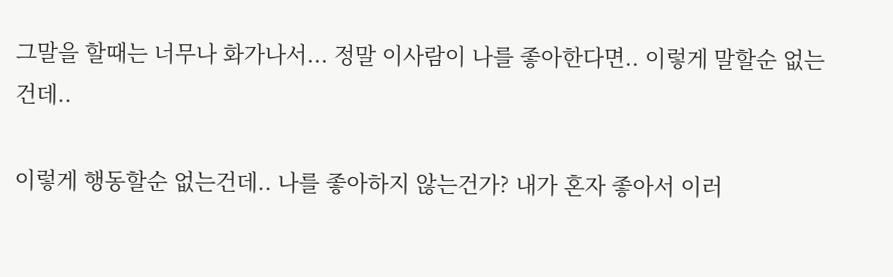그말을 할때는 너무나 화가나서... 정말 이사람이 나를 좋아한다면.. 이렇게 말할순 없는건데..

이렇게 행동할순 없는건데.. 나를 좋아하지 않는건가? 내가 혼자 좋아서 이러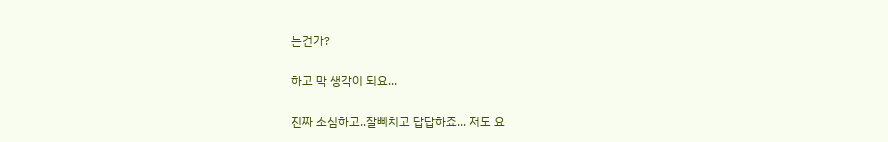는건가?

하고 막 생각이 되요...

진짜 소심하고..잘삐치고 답답하죠... 저도 요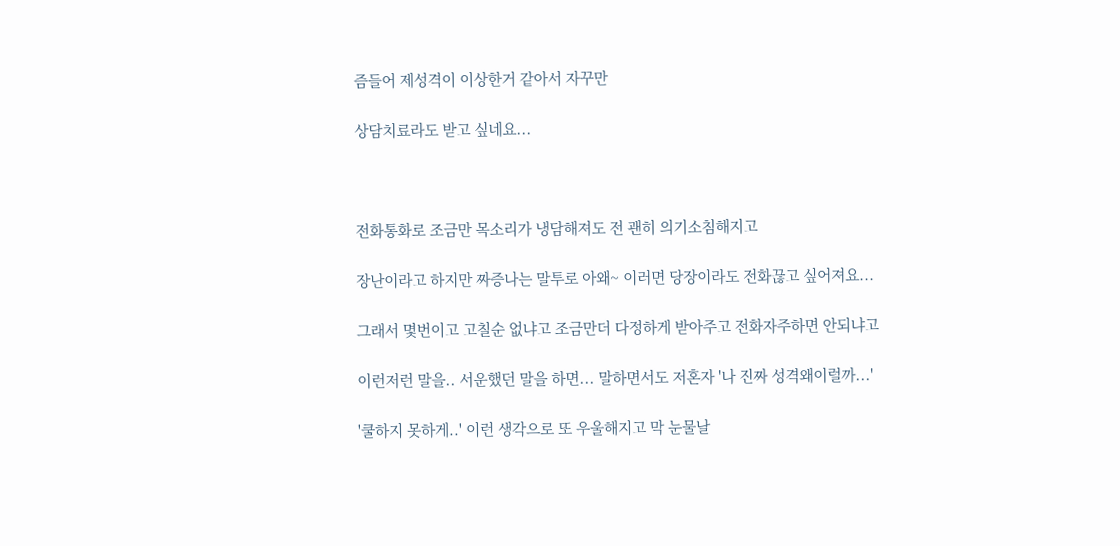즘들어 제성격이 이상한거 같아서 자꾸만

상담치료라도 받고 싶네요...



전화통화로 조금만 목소리가 냉담해져도 전 괜히 의기소침해지고

장난이라고 하지만 짜증나는 말투로 아왜~ 이러면 당장이라도 전화끊고 싶어져요...

그래서 몇번이고 고칠순 없냐고 조금만더 다정하게 받아주고 전화자주하면 안되냐고

이런저런 말을.. 서운했던 말을 하면... 말하면서도 저혼자 '나 진짜 성격왜이럴까...'

'쿨하지 못하게..' 이런 생각으로 또 우울해지고 막 눈물날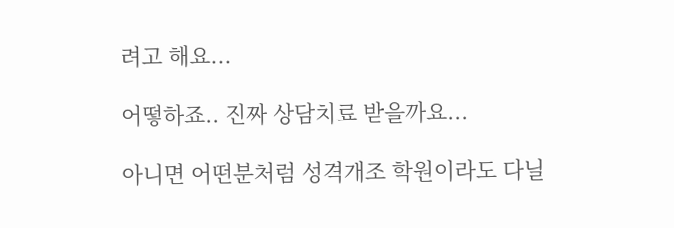려고 해요...

어떻하죠.. 진짜 상담치료 받을까요...

아니면 어떤분처럼 성격개조 학원이라도 다닐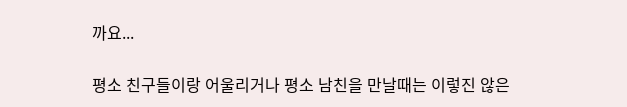까요...

평소 친구들이랑 어울리거나 평소 남친을 만날때는 이렇진 않은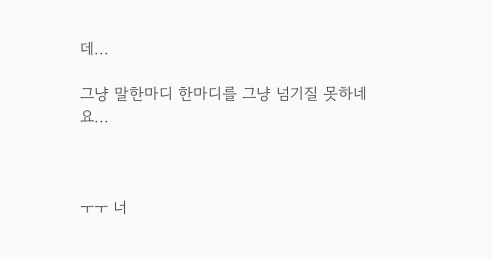데...

그냥 말한마디 한마디를 그냥 넘기질 못하네요...



ㅜㅜ 너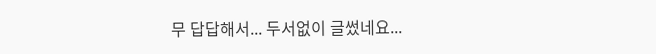무 답답해서... 두서없이 글썼네요...